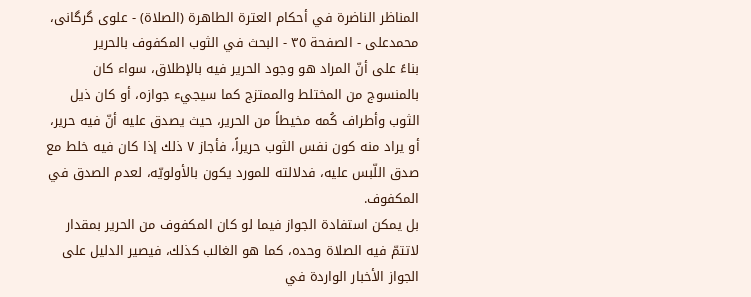المناظر الناضرة في أحکام العترة الطاهرة (الصلاة) - علوی گرگانی، محمدعلی - الصفحة ٣٥ - البحث في الثوب المكفوف بالحرير
بناءً على أنّ المراد هو وجود الحرير فيه بالإطلاق، سواء كان بالمنسوج من المختلط والممتزج كما سيجيء جوازه، أو كان ذيل الثوب وأطراف كُمه مخيطاً من الحرير، حيث يصدق عليه أنّ فيه حرير، أو يراد منه كون نفس الثوب حريراً، فأجاز ٧ ذلك إذا كان فيه خلط مع صدق اللّبس عليه، فدلالته للمورد يكون بالأولويّه، لعدم الصدق في المكفوف.
بل يمكن استفادة الجواز فيما لو كان المكفوف من الحرير بمقدار لاتتمّ فيه الصلاة وحده، كما هو الغالب كذلك، فيصير الدليل على الجواز الأخبار الواردة في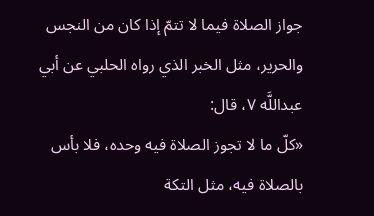جواز الصلاة فيما لا تتمّ إذا كان من النجس والحرير، مثل الخبر الذي رواه الحلبي عن أبي عبداللَّه ٧، قال:
«كلّ ما لا تجوز الصلاة فيه وحده، فلا بأس بالصلاة فيه، مثل التكة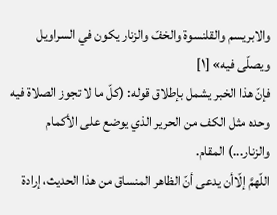والابريسم والقلنسوة والخفّ والزنار يكون في السراويل ويصلّى فيه» [١]
فإنّ هذا الخبر يشمل بإطلاق قوله: (كلّ ما لا تجوز الصلاة فيه وحده مثل الكف من الحرير الذي يوضع على الأكمام والزنار...) المقام.
اللّهمَّ إلّاأن يدعى أنّ الظاهر المنساق من هذا الحديث، إرادة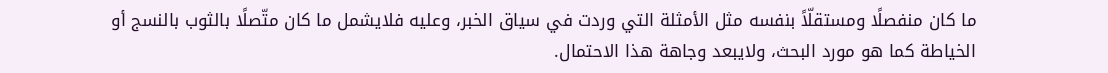ما كان منفصلًا ومستقلّاً بنفسه مثل الأمثلة التي وردت في سياق الخبر، وعليه فلايشمل ما كان متّصلًا بالثوب بالنسج أو الخياطة كما هو مورد البحث، ولايبعد وجاهة هذا الاحتمال.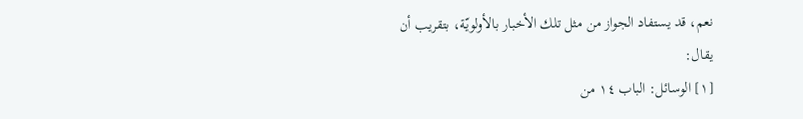نعم، قد يستفاد الجواز من مثل تلك الأخبار بالأولويّة، بتقريب أن يقال:
[١] الوسائل: الباب ١٤ من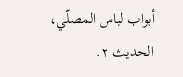أبواب لباس المصلّي، الحديث ٢.